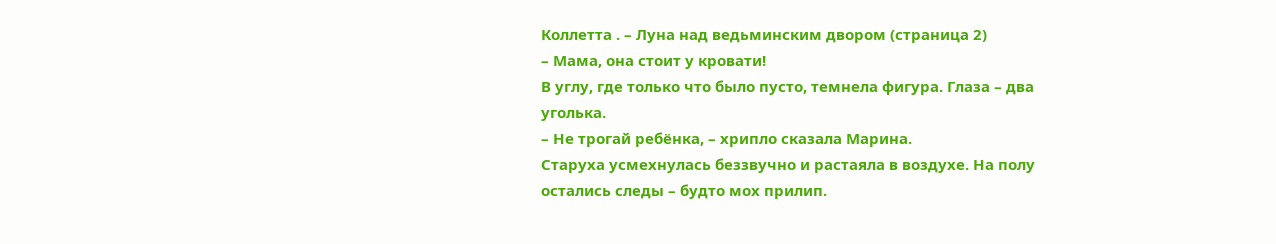Коллетта . – Луна над ведьминским двором (страница 2)
– Мама, она стоит у кровати!
В углу, где только что было пусто, темнела фигура. Глаза – два уголька.
– Не трогай ребёнка, – хрипло сказала Марина.
Старуха усмехнулась беззвучно и растаяла в воздухе. На полу остались следы – будто мох прилип.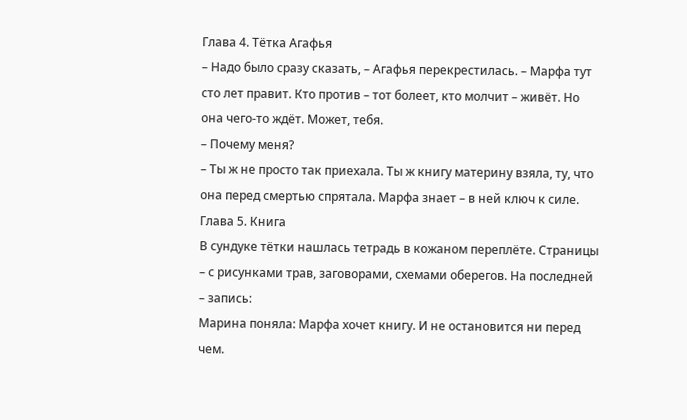Глава 4. Тётка Агафья
– Надо было сразу сказать, – Агафья перекрестилась. – Марфа тут сто лет правит. Кто против – тот болеет, кто молчит – живёт. Но она чего-то ждёт. Может, тебя.
– Почему меня?
– Ты ж не просто так приехала. Ты ж книгу материну взяла, ту, что она перед смертью спрятала. Марфа знает – в ней ключ к силе.
Глава 5. Книга
В сундуке тётки нашлась тетрадь в кожаном переплёте. Страницы – с рисунками трав, заговорами, схемами оберегов. На последней – запись:
Марина поняла: Марфа хочет книгу. И не остановится ни перед чем.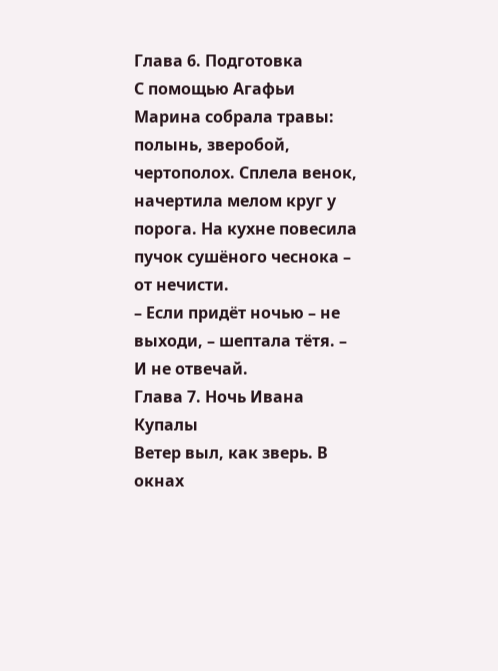Глава 6. Подготовка
С помощью Агафьи Марина собрала травы: полынь, зверобой, чертополох. Сплела венок, начертила мелом круг у порога. На кухне повесила пучок сушёного чеснока – от нечисти.
– Если придёт ночью – не выходи, – шептала тётя. – И не отвечай.
Глава 7. Ночь Ивана Купалы
Ветер выл, как зверь. В окнах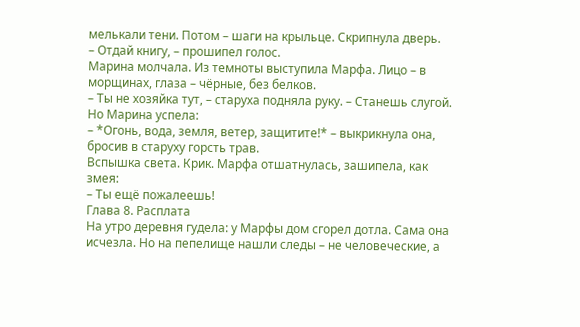мелькали тени. Потом – шаги на крыльце. Скрипнула дверь.
– Отдай книгу, – прошипел голос.
Марина молчала. Из темноты выступила Марфа. Лицо – в морщинах, глаза – чёрные, без белков.
– Ты не хозяйка тут, – старуха подняла руку. – Станешь слугой.
Но Марина успела:
– *Огонь, вода, земля, ветер, защитите!* – выкрикнула она, бросив в старуху горсть трав.
Вспышка света. Крик. Марфа отшатнулась, зашипела, как змея:
– Ты ещё пожалеешь!
Глава 8. Расплата
На утро деревня гудела: у Марфы дом сгорел дотла. Сама она исчезла. Но на пепелище нашли следы – не человеческие, а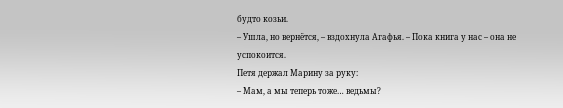будто козьи.
– Ушла, но вернётся, – вздохнула Агафья. – Пока книга у нас – она не успокоится.
Петя держал Марину за руку:
– Мам, а мы теперь тоже… ведьмы?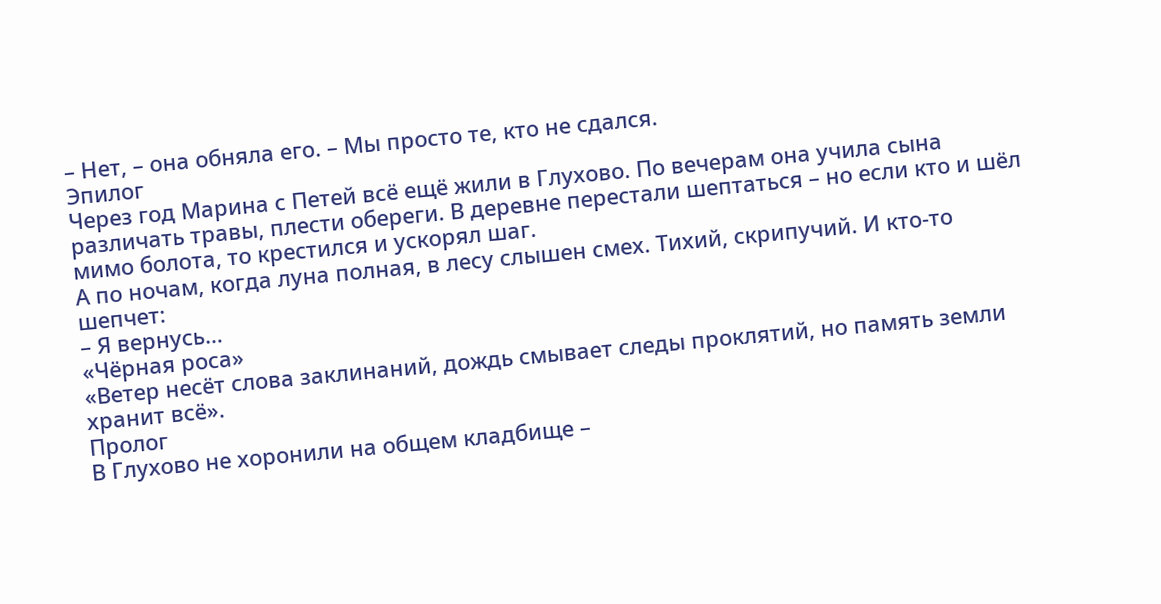– Нет, – она обняла его. – Мы просто те, кто не сдался.
Эпилог
Через год Марина с Петей всё ещё жили в Глухово. По вечерам она учила сына различать травы, плести обереги. В деревне перестали шептаться – но если кто и шёл мимо болота, то крестился и ускорял шаг.
А по ночам, когда луна полная, в лесу слышен смех. Тихий, скрипучий. И кто-то шепчет:
– Я вернусь…
«Чёрная роса»
«Ветер несёт слова заклинаний, дождь смывает следы проклятий, но память земли хранит всё».
Пролог
В Глухово не хоронили на общем кладбище –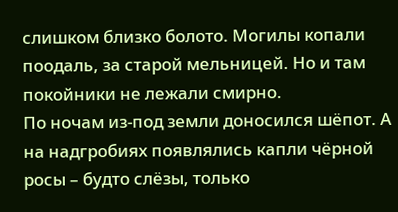слишком близко болото. Могилы копали поодаль, за старой мельницей. Но и там покойники не лежали смирно.
По ночам из-под земли доносился шёпот. А на надгробиях появлялись капли чёрной росы – будто слёзы, только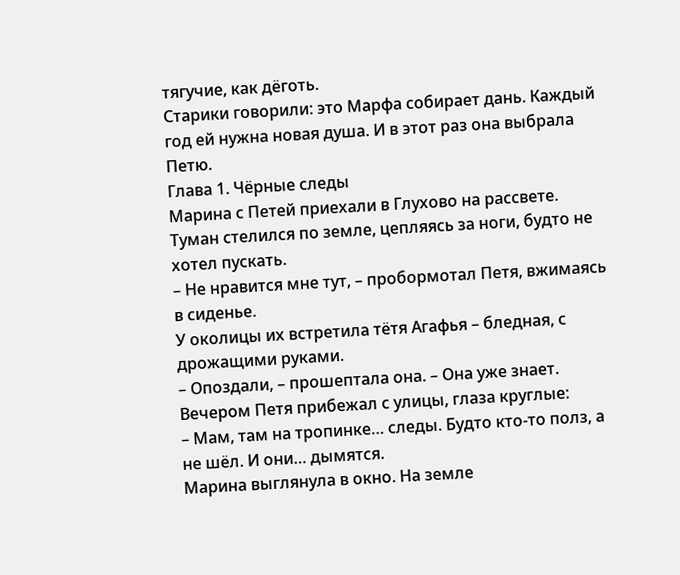тягучие, как дёготь.
Старики говорили: это Марфа собирает дань. Каждый год ей нужна новая душа. И в этот раз она выбрала Петю.
Глава 1. Чёрные следы
Марина с Петей приехали в Глухово на рассвете. Туман стелился по земле, цепляясь за ноги, будто не хотел пускать.
– Не нравится мне тут, – пробормотал Петя, вжимаясь в сиденье.
У околицы их встретила тётя Агафья – бледная, с дрожащими руками.
– Опоздали, – прошептала она. – Она уже знает.
Вечером Петя прибежал с улицы, глаза круглые:
– Мам, там на тропинке… следы. Будто кто-то полз, а не шёл. И они… дымятся.
Марина выглянула в окно. На земле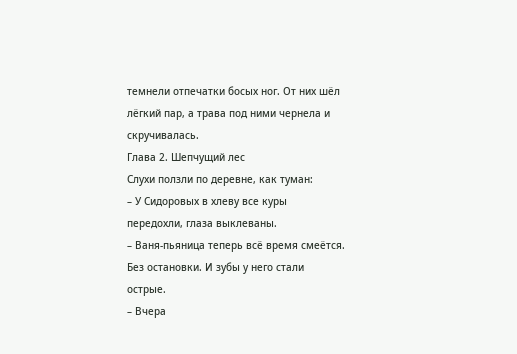темнели отпечатки босых ног. От них шёл лёгкий пар, а трава под ними чернела и скручивалась.
Глава 2. Шепчущий лес
Слухи ползли по деревне, как туман:
– У Сидоровых в хлеву все куры передохли, глаза выклеваны.
– Ваня-пьяница теперь всё время смеётся. Без остановки. И зубы у него стали острые.
– Вчера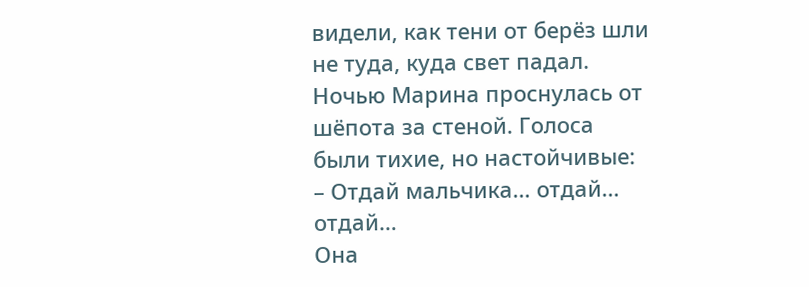видели, как тени от берёз шли не туда, куда свет падал.
Ночью Марина проснулась от шёпота за стеной. Голоса были тихие, но настойчивые:
– Отдай мальчика… отдай… отдай…
Она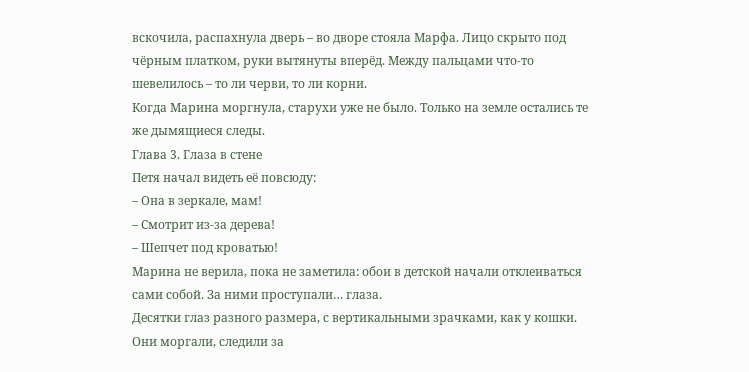вскочила, распахнула дверь – во дворе стояла Марфа. Лицо скрыто под чёрным платком, руки вытянуты вперёд. Между пальцами что-то шевелилось – то ли черви, то ли корни.
Когда Марина моргнула, старухи уже не было. Только на земле остались те же дымящиеся следы.
Глава 3. Глаза в стене
Петя начал видеть её повсюду:
– Она в зеркале, мам!
– Смотрит из-за дерева!
– Шепчет под кроватью!
Марина не верила, пока не заметила: обои в детской начали отклеиваться сами собой. За ними проступали… глаза.
Десятки глаз разного размера, с вертикальными зрачками, как у кошки. Они моргали, следили за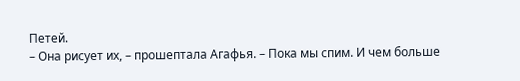Петей.
– Она рисует их, – прошептала Агафья. – Пока мы спим. И чем больше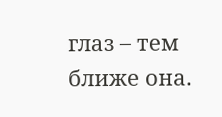глаз – тем ближе она.